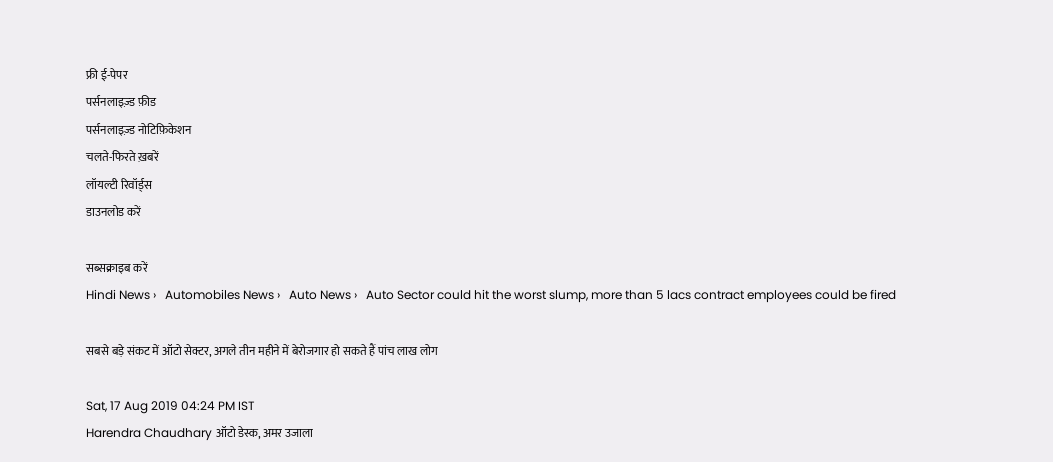फ्री ई-पेपर
पर्सनलाइज़्ड फ़ीड
पर्सनलाइज़्ड नोटिफ़िकेशन
चलते-फिरते ख़बरें
लॉयल्टी रिवॉर्ड्स
डाउनलोड करें

सब्सक्राइब करें
Hindi News ›   Automobiles News ›   Auto News ›   Auto Sector could hit the worst slump, more than 5 lacs contract employees could be fired

सबसे बड़े संकट में ऑटो सेक्टर, अगले तीन महीने में बेरोजगार हो सकते हैं पांच लाख लोग

Sat, 17 Aug 2019 04:24 PM IST
Harendra Chaudhary ऑटो डेस्क, अमर उजाला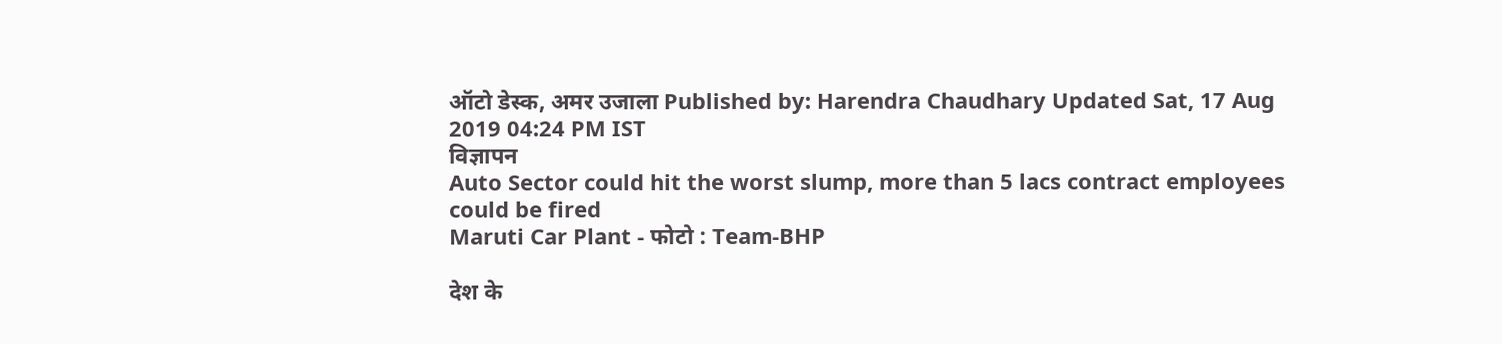ऑटो डेस्क, अमर उजाला Published by: Harendra Chaudhary Updated Sat, 17 Aug 2019 04:24 PM IST
विज्ञापन
Auto Sector could hit the worst slump, more than 5 lacs contract employees could be fired
Maruti Car Plant - फोटो : Team-BHP

देश के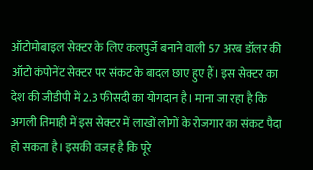ऑटोमोबाइल सेक्टर के लिए कलपुर्जे बनाने वाली 57 अरब डॉलर की ऑटो कंपोनेंट सेक्टर पर संकट के बादल छाए हुए हैं। इस सेक्टर का देश की जीडीपी में 2.3 फीसदी का योगदान है। माना जा रहा है कि अगली तिमाही में इस सेक्टर में लाखों लोगों के रोजगार का संकट पैदा हो सकता है। इसकी वजह है कि पूरे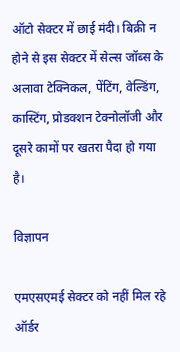ऑटो सेक्टर में छाई मंदी। बिक्री न होने से इस सेक्टर में सेल्स जॉब्स के अलावा टेक्निकल, पेंटिंग, वेल्डिंग, कास्टिंग, प्रोडक्शन टेक्नोलॉजी और दूसरे कामों पर खतरा पैदा हो गया है।

विज्ञापन

एमएसएमई सेक्टर को नहीं मिल रहे ऑर्डर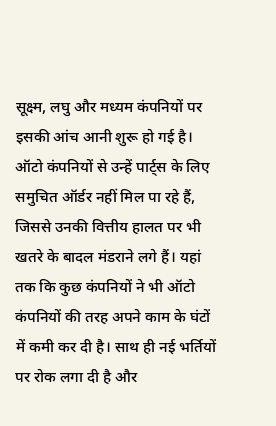सूक्ष्म, लघु और मध्यम कंपनियों पर इसकी आंच आनी शुरू हो गई है। ऑटो कंपनियों से उन्हें पार्ट्स के लिए समुचित ऑर्डर नहीं मिल पा रहे हैं, जिससे उनकी वित्तीय हालत पर भी खतरे के बादल मंडराने लगे हैं। यहां तक कि कुछ कंपनियों ने भी ऑटो कंपनियों की तरह अपने काम के घंटों में कमी कर दी है। साथ ही नई भर्तियों पर रोक लगा दी है और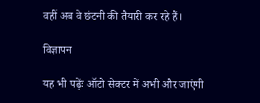वहीं अब वे छंटनी की तैयारी कर रहे हैं।

विज्ञापन

यह भी पढ़ेंः ऑटो सेक्टर में अभी और जाएंगी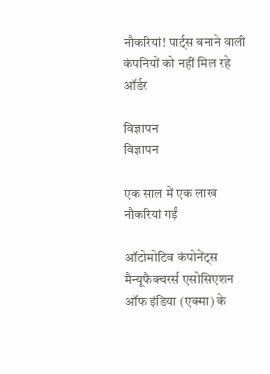नौकरियां! पार्ट्स बनाने वाली कंपनियों को नहीं मिल रहे ऑर्डर

विज्ञापन
विज्ञापन

एक साल में एक लाख नौकरियां गईं

ऑटोमोटिव कंपोनेंट्स मैन्यूफैक्चरर्स एसोसिएशन ऑफ इंडिया (एक्मा) के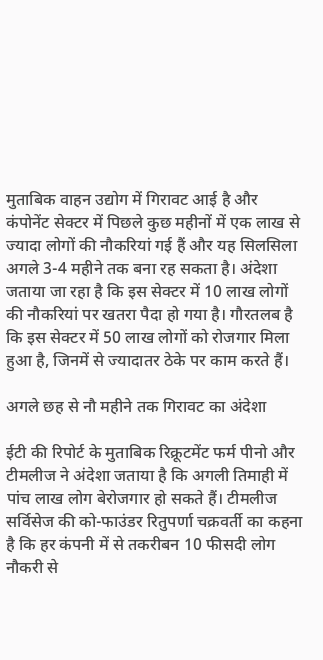मुताबिक वाहन उद्योग में गिरावट आई है और कंपोनेंट सेक्टर में पिछले कुछ महीनों में एक लाख से ज्यादा लोगों की नौकरियां गई हैं और यह सिलसिला अगले 3-4 महीने तक बना रह सकता है। अंदेशा जताया जा रहा है कि इस सेक्टर में 10 लाख लोगों की नौकरियां पर खतरा पैदा हो गया है। गौरतलब है कि इस सेक्टर में 50 लाख लोगों को रोजगार मिला हुआ है, जिनमें से ज्यादातर ठेके पर काम करते हैं।

अगले छह से नौ महीने तक गिरावट का अंदेशा

ईटी की रिपोर्ट के मुताबिक रिक्रूटमेंट फर्म पीनो और टीमलीज ने अंदेशा जताया है कि अगली तिमाही में पांच लाख लोग बेरोजगार हो सकते हैं। टीमलीज सर्विसेज की को-फाउंडर रितुपर्णा चक्रवर्ती का कहना है कि हर कंपनी में से तकरीबन 10 फीसदी लोग नौकरी से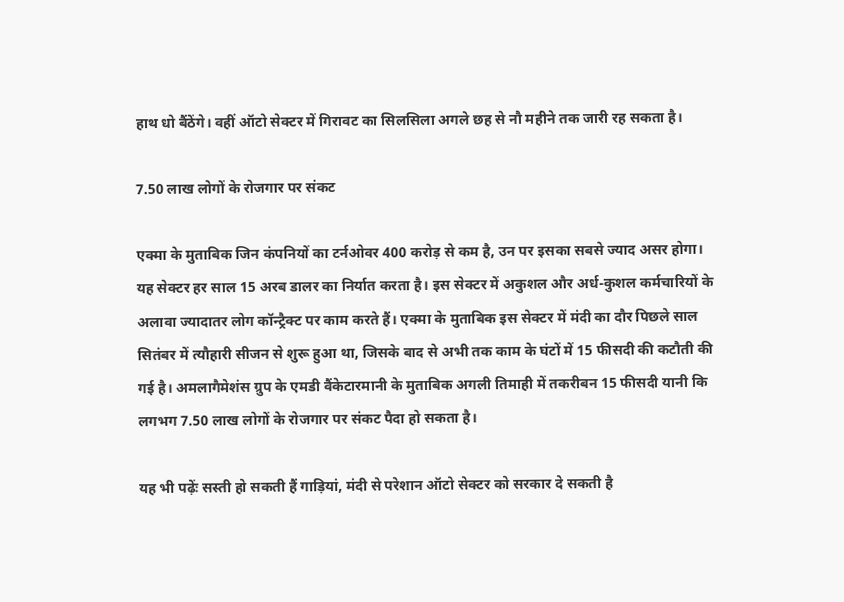हाथ धो बैंठेंगे। वहीं ऑटो सेक्टर में गिरावट का सिलसिला अगले छह से नौ महीने तक जारी रह सकता है।

7.50 लाख लोगों के रोजगार पर संकट

एक्मा के मुताबिक जिन कंपनियों का टर्नओवर 400 करोड़ से कम है, उन पर इसका सबसे ज्याद असर होगा। यह सेक्टर हर साल 15 अरब डालर का निर्यात करता है। इस सेक्टर में अकुशल और अर्ध-कुशल कर्मचारियों के अलावा ज्यादातर लोग कॉन्ट्रैक्ट पर काम करते हैं। एक्मा के मुताबिक इस सेक्टर में मंदी का दौर पिछले साल सितंबर में त्यौहारी सीजन से शुरू हुआ था, जिसके बाद से अभी तक काम के घंटों में 15 फीसदी की कटौती की गई है। अमलागैमेशंस ग्रुप के एमडी वैंकेटारमानी के मुताबिक अगली तिमाही में तकरीबन 15 फीसदी यानी कि लगभग 7.50 लाख लोगों के रोजगार पर संकट पैदा हो सकता है।

यह भी पढ़ेंः सस्ती हो सकती हैं गाड़ियां, मंदी से परेशान ऑटो सेक्टर को सरकार दे सकती है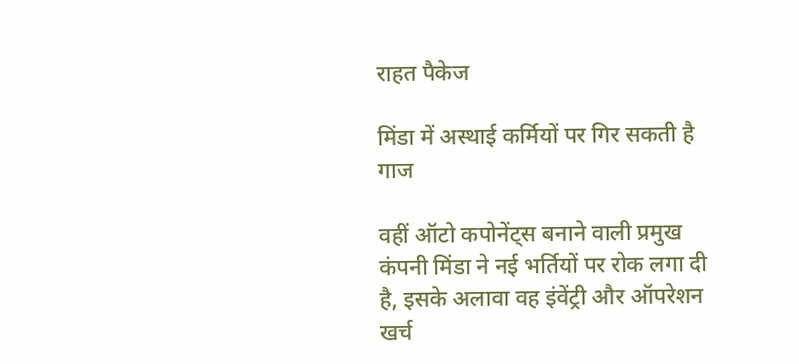राहत पैकेज

मिंडा में अस्थाई कर्मियों पर गिर सकती है गाज

वहीं ऑटो कपोनेंट्स बनाने वाली प्रमुख कंपनी मिंडा ने नई भर्तियों पर रोक लगा दी है, इसके अलावा वह इंवेंट्री और ऑपरेशन खर्च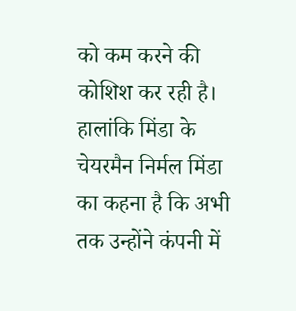को कम करने की कोशिश कर रही है। हालांकि मिंडा के चेयरमैन निर्मल मिंडा का कहना है कि अभी तक उन्होंने कंपनी में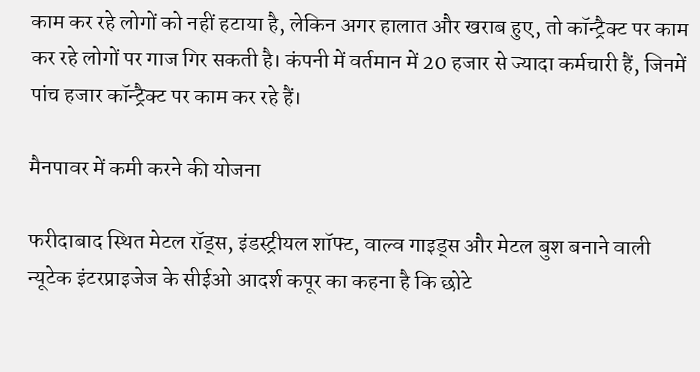काम कर रहे लोगों को नहीं हटाया है, लेकिन अगर हालात और खराब हुए, तो कॉन्ट्रैक्ट पर काम कर रहे लोगों पर गाज गिर सकती है। कंपनी में वर्तमान में 20 हजार से ज्यादा कर्मचारी हैं, जिनमें पांच हजार कॉन्ट्रैक्ट पर काम कर रहे हैं।

मैनपावर में कमी करने की योजना

फरीदाबाद स्थित मेटल रॉड्स, इंडस्ट्रीयल शॉफ्ट, वाल्व गाइड्स और मेटल बुश बनाने वाली न्यूटेक इंटरप्राइजेज के सीईओ आदर्श कपूर का कहना है कि छोटे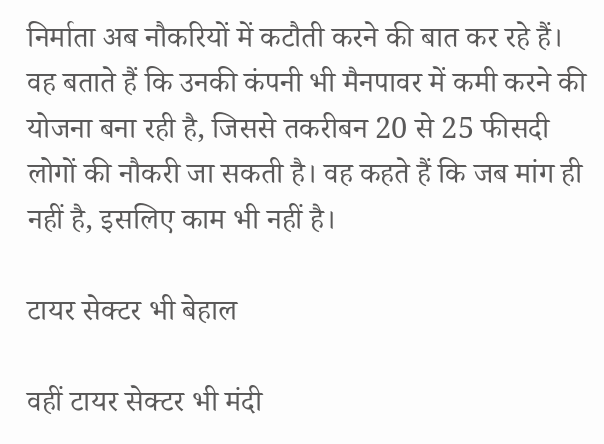निर्माता अब नौकरियों में कटौती करने की बात कर रहे हैं। वह बताते हैं कि उनकी कंपनी भी मैनपावर में कमी करने की योजना बना रही है, जिससे तकरीबन 20 से 25 फीसदी लोगों की नौकरी जा सकती है। वह कहते हैं कि जब मांग ही नहीं है, इसलिए काम भी नहीं है।

टायर सेक्टर भी बेहाल

वहीं टायर सेक्टर भी मंदी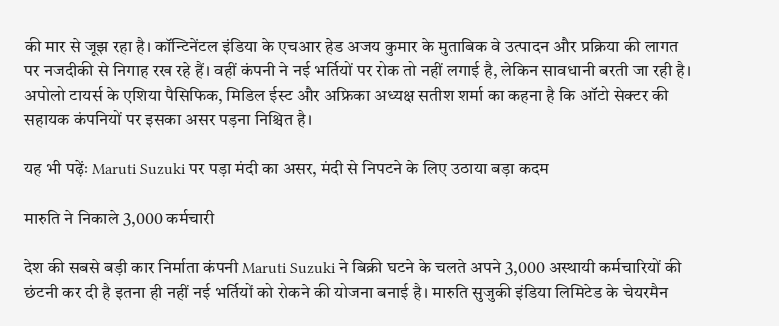की मार से जूझ रहा है। कॉन्टिनेंटल इंडिया के एचआर हेड अजय कुमार के मुताबिक वे उत्पादन और प्रक्रिया की लागत पर नजदीकी से निगाह रख रहे हैं। वहीं कंपनी ने नई भर्तियों पर रोक तो नहीं लगाई है, लेकिन सावधानी बरती जा रही है। अपोलो टायर्स के एशिया पैसिफिक, मिडिल ईस्ट और अफ्रिका अध्यक्ष सतीश शर्मा का कहना है कि ऑटो सेक्टर की सहायक कंपनियों पर इसका असर पड़ना निश्चित है।

यह भी पढ़ेंः Maruti Suzuki पर पड़ा मंदी का असर, मंदी से निपटने के लिए उठाया बड़ा कदम

मारुति ने निकाले 3,000 कर्मचारी

देश की सबसे बड़ी कार निर्माता कंपनी Maruti Suzuki ने बिक्री घटने के चलते अपने 3,000 अस्थायी कर्मचारियों की छंटनी कर दी है इतना ही नहीं नई भर्तियों को रोकने की योजना बनाई है। मारुति सुजुकी इंडिया लिमिटेड के चेयरमैन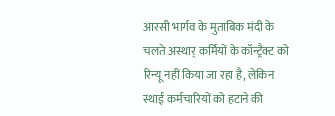आरसी भार्गव के मुताबिक मंदी के चलते अस्थार् कर्मियों के कॉन्ट्रैक्ट को रिन्यू नहीं किया जा रहा है, लेकिन स्थाई कर्मचारियों को हटाने की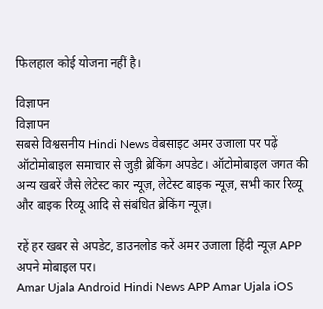फिलहाल कोई योजना नहीं है।

विज्ञापन
विज्ञापन
सबसे विश्वसनीय Hindi News वेबसाइट अमर उजाला पर पढ़ें ऑटोमोबाइल समाचार से जुड़ी ब्रेकिंग अपडेट। ऑटोमोबाइल जगत की अन्य खबरें जैसे लेटेस्ट कार न्यूज़, लेटेस्ट बाइक न्यूज़, सभी कार रिव्यू और बाइक रिव्यू आदि से संबंधित ब्रेकिंग न्यूज़।

रहें हर खबर से अपडेट, डाउनलोड करें अमर उजाला हिंदी न्यूज़ APP अपने मोबाइल पर।
Amar Ujala Android Hindi News APP Amar Ujala iOS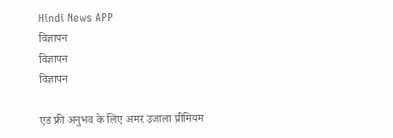Hindi News APP
विज्ञापन
विज्ञापन
विज्ञापन

एड फ्री अनुभव के लिए अमर उजाला प्रीमियम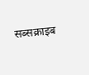सब्सक्राइब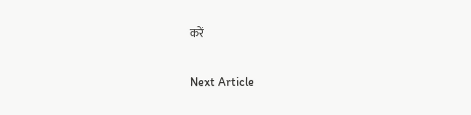करें

Next Article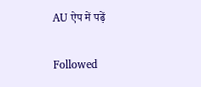AU ऐप में पढ़ें

Followed